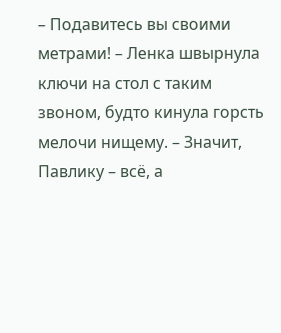– Подавитесь вы своими метрами! – Ленка швырнула ключи на стол с таким звоном, будто кинула горсть мелочи нищему. – Значит, Павлику – всё, а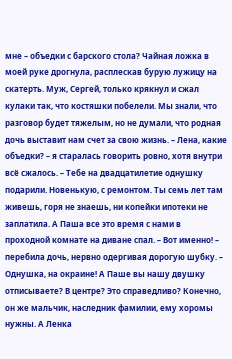мне – объедки с барского стола? Чайная ложка в моей руке дрогнула, расплескав бурую лужицу на скатерть. Муж, Сергей, только крякнул и сжал кулаки так, что костяшки побелели. Мы знали, что разговор будет тяжелым, но не думали, что родная дочь выставит нам счет за свою жизнь. – Лена, какие объедки? – я старалась говорить ровно, хотя внутри всё сжалось. – Тебе на двадцатилетие однушку подарили. Новенькую, с ремонтом. Ты семь лет там живешь, горя не знаешь, ни копейки ипотеки не заплатила. А Паша все это время с нами в проходной комнате на диване спал. – Вот именно! – перебила дочь, нервно одергивая дорогую шубку. – Однушка, на окраине! А Паше вы нашу двушку отписываете? В центре? Это справедливо? Конечно, он же мальчик, наследник фамилии, ему хоромы нужны. А Ленка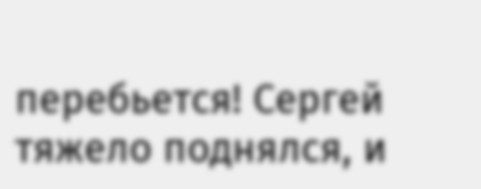перебьется! Сергей тяжело поднялся, и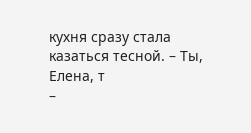кухня сразу стала казаться тесной. – Ты, Елена, т
–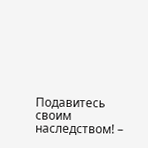Подавитесь своим наследством! –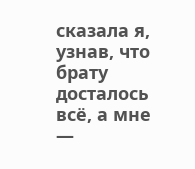сказала я, узнав, что брату досталось всё, а мне —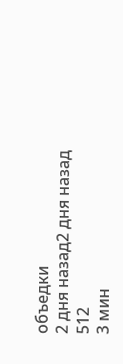объедки
2 дня назад2 дня назад
512
3 мин